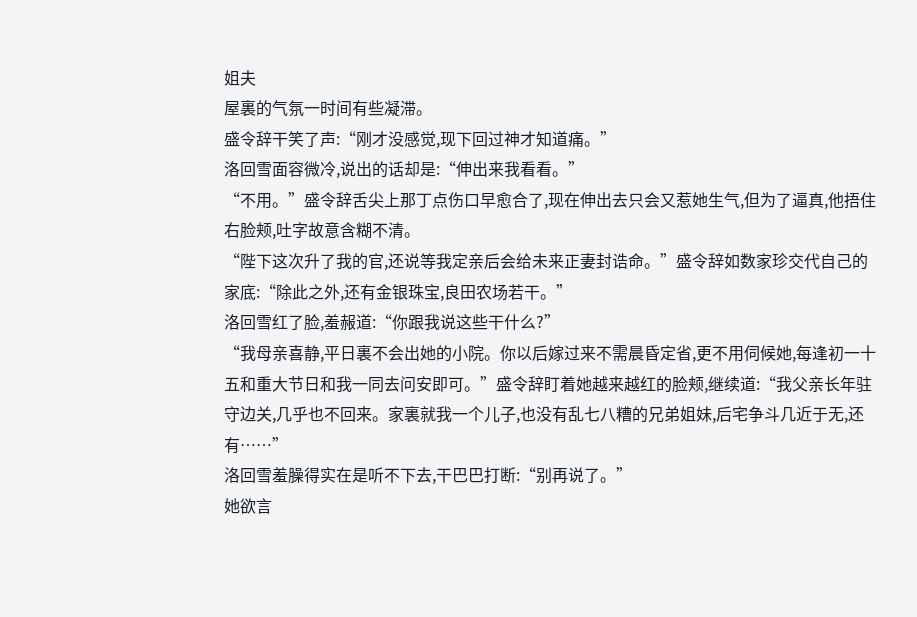姐夫
屋裏的气氛一时间有些凝滞。
盛令辞干笑了声:“刚才没感觉,现下回过神才知道痛。”
洛回雪面容微冷,说出的话却是:“伸出来我看看。”
“不用。”盛令辞舌尖上那丁点伤口早愈合了,现在伸出去只会又惹她生气,但为了逼真,他捂住右脸颊,吐字故意含糊不清。
“陛下这次升了我的官,还说等我定亲后会给未来正妻封诰命。”盛令辞如数家珍交代自己的家底:“除此之外,还有金银珠宝,良田农场若干。”
洛回雪红了脸,羞赧道:“你跟我说这些干什么?”
“我母亲喜静,平日裏不会出她的小院。你以后嫁过来不需晨昏定省,更不用伺候她,每逢初一十五和重大节日和我一同去问安即可。”盛令辞盯着她越来越红的脸颊,继续道:“我父亲长年驻守边关,几乎也不回来。家裏就我一个儿子,也没有乱七八糟的兄弟姐妹,后宅争斗几近于无,还有……”
洛回雪羞臊得实在是听不下去,干巴巴打断:“别再说了。”
她欲言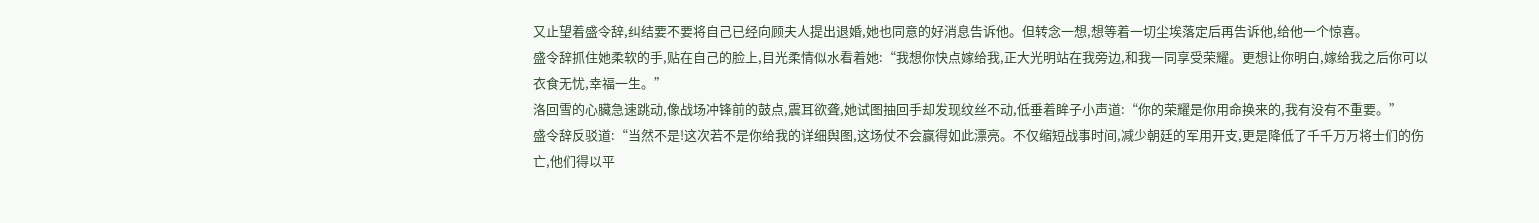又止望着盛令辞,纠结要不要将自己已经向顾夫人提出退婚,她也同意的好消息告诉他。但转念一想,想等着一切尘埃落定后再告诉他,给他一个惊喜。
盛令辞抓住她柔软的手,贴在自己的脸上,目光柔情似水看着她:“我想你快点嫁给我,正大光明站在我旁边,和我一同享受荣耀。更想让你明白,嫁给我之后你可以衣食无忧,幸福一生。”
洛回雪的心臟急速跳动,像战场冲锋前的鼓点,震耳欲聋,她试图抽回手却发现纹丝不动,低垂着眸子小声道:“你的荣耀是你用命换来的,我有没有不重要。”
盛令辞反驳道:“当然不是!这次若不是你给我的详细舆图,这场仗不会赢得如此漂亮。不仅缩短战事时间,减少朝廷的军用开支,更是降低了千千万万将士们的伤亡,他们得以平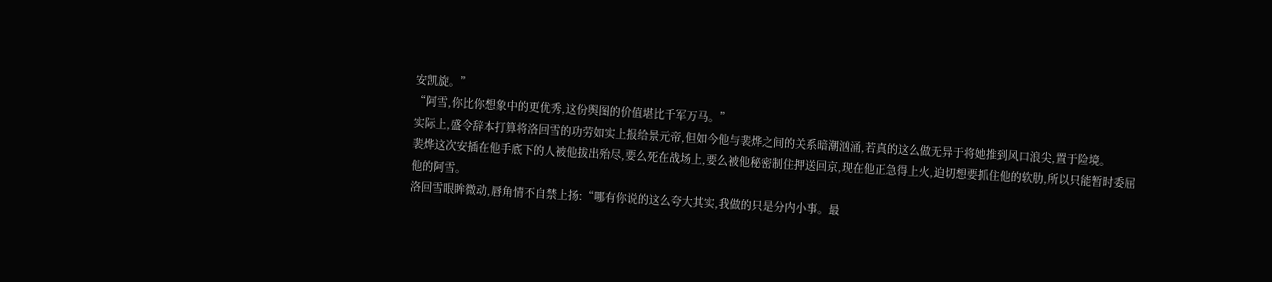安凯旋。”
“阿雪,你比你想象中的更优秀,这份舆图的价值堪比千军万马。”
实际上,盛令辞本打算将洛回雪的功劳如实上报给景元帝,但如今他与裴烨之间的关系暗潮汹涌,若真的这么做无异于将她推到风口浪尖,置于险境。
裴烨这次安插在他手底下的人被他拔出殆尽,要么死在战场上,要么被他秘密制住押送回京,现在他正急得上火,迫切想要抓住他的软肋,所以只能暂时委屈他的阿雪。
洛回雪眼眸微动,唇角情不自禁上扬:“哪有你说的这么夸大其实,我做的只是分内小事。最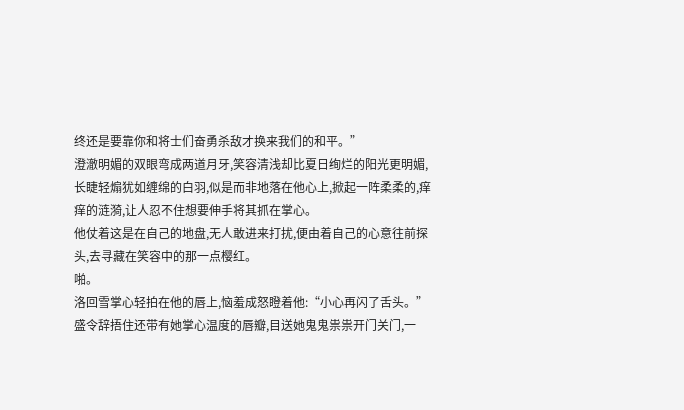终还是要靠你和将士们奋勇杀敌才换来我们的和平。”
澄澈明媚的双眼弯成两道月牙,笑容清浅却比夏日绚烂的阳光更明媚,长睫轻煽犹如缠绵的白羽,似是而非地落在他心上,掀起一阵柔柔的,痒痒的涟漪,让人忍不住想要伸手将其抓在掌心。
他仗着这是在自己的地盘,无人敢进来打扰,便由着自己的心意往前探头,去寻藏在笑容中的那一点樱红。
啪。
洛回雪掌心轻拍在他的唇上,恼羞成怒瞪着他:“小心再闪了舌头。”
盛令辞捂住还带有她掌心温度的唇瓣,目送她鬼鬼祟祟开门关门,一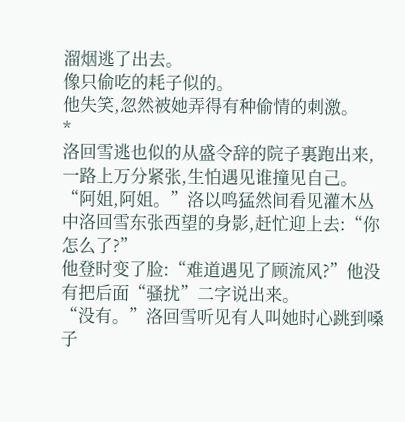溜烟逃了出去。
像只偷吃的耗子似的。
他失笑,忽然被她弄得有种偷情的刺激。
*
洛回雪逃也似的从盛令辞的院子裏跑出来,一路上万分紧张,生怕遇见谁撞见自己。
“阿姐,阿姐。”洛以鸣猛然间看见灌木丛中洛回雪东张西望的身影,赶忙迎上去:“你怎么了?”
他登时变了脸:“难道遇见了顾流风?”他没有把后面“骚扰”二字说出来。
“没有。”洛回雪听见有人叫她时心跳到嗓子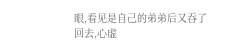眼,看见是自己的弟弟后又吞了回去,心虚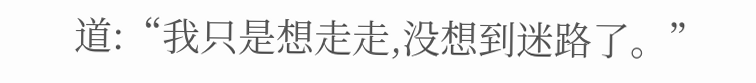道:“我只是想走走,没想到迷路了。”